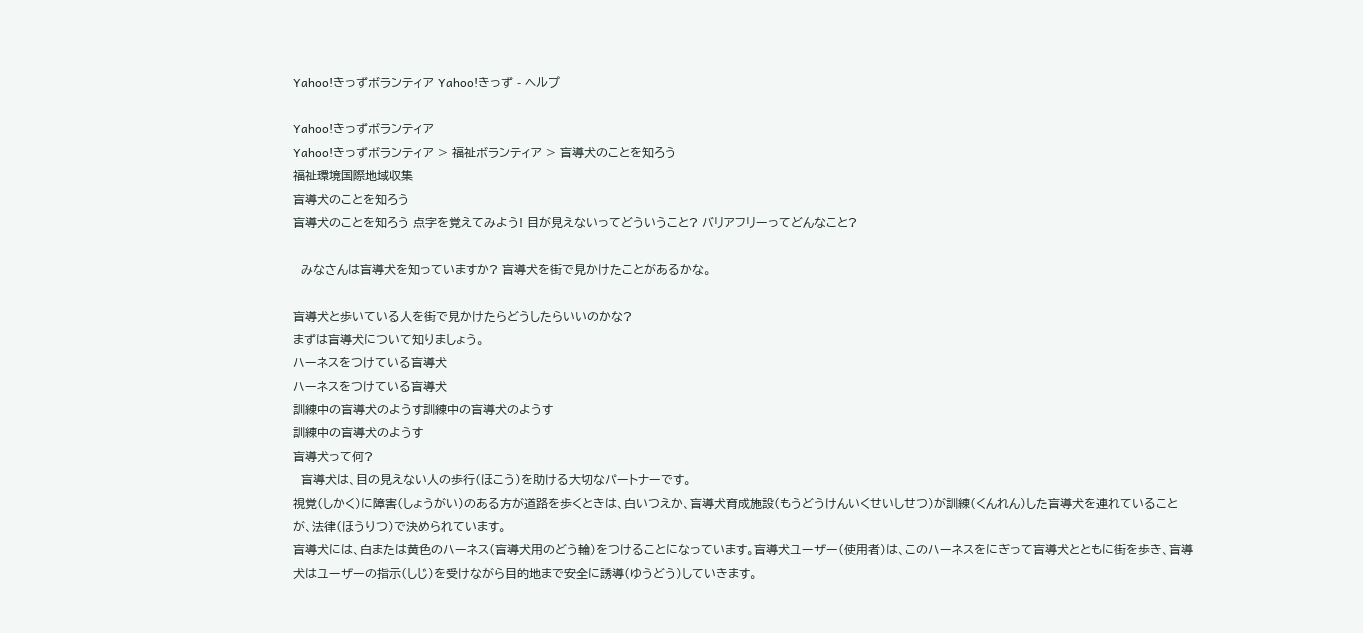Yahoo!きっずボランティア Yahoo!きっず - ヘルプ

Yahoo!きっずボランティア
Yahoo!きっずボランティア > 福祉ボランティア > 盲導犬のことを知ろう
福祉環境国際地域収集
盲導犬のことを知ろう
盲導犬のことを知ろう 点字を覚えてみよう! 目が見えないってどういうこと? バリアフリーってどんなこと?

  みなさんは盲導犬を知っていますか? 盲導犬を街で見かけたことがあるかな。

盲導犬と歩いている人を街で見かけたらどうしたらいいのかな?
まずは盲導犬について知りましょう。
ハーネスをつけている盲導犬
ハーネスをつけている盲導犬
訓練中の盲導犬のようす訓練中の盲導犬のようす
訓練中の盲導犬のようす
盲導犬って何?
  盲導犬は、目の見えない人の歩行(ほこう)を助ける大切なパートナーです。
視覚(しかく)に障害(しょうがい)のある方が道路を歩くときは、白いつえか、盲導犬育成施設(もうどうけんいくせいしせつ)が訓練(くんれん)した盲導犬を連れていることが、法律(ほうりつ)で決められています。
盲導犬には、白または黄色のハーネス(盲導犬用のどう輪)をつけることになっています。盲導犬ユーザー(使用者)は、このハーネスをにぎって盲導犬とともに街を歩き、盲導犬はユーザーの指示(しじ)を受けながら目的地まで安全に誘導(ゆうどう)していきます。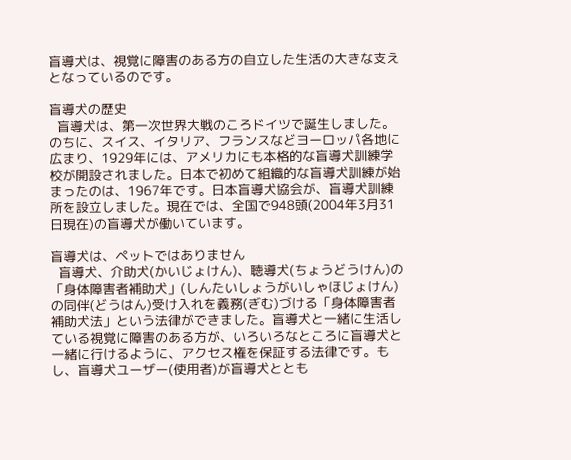盲導犬は、視覚に障害のある方の自立した生活の大きな支えとなっているのです。

盲導犬の歴史
  盲導犬は、第一次世界大戦のころドイツで誕生しました。のちに、スイス、イタリア、フランスなどヨーロッパ各地に広まり、1929年には、アメリカにも本格的な盲導犬訓練学校が開設されました。日本で初めて組織的な盲導犬訓練が始まったのは、1967年です。日本盲導犬協会が、盲導犬訓練所を設立しました。現在では、全国で948頭(2004年3月31日現在)の盲導犬が働いています。

盲導犬は、ペットではありません
  盲導犬、介助犬(かいじょけん)、聴導犬(ちょうどうけん)の「身体障害者補助犬」(しんたいしょうがいしゃほじょけん)の同伴(どうはん)受け入れを義務(ぎむ)づける「身体障害者補助犬法」という法律ができました。盲導犬と一緒に生活している視覚に障害のある方が、いろいろなところに盲導犬と一緒に行けるように、アクセス権を保証する法律です。もし、盲導犬ユーザー(使用者)が盲導犬ととも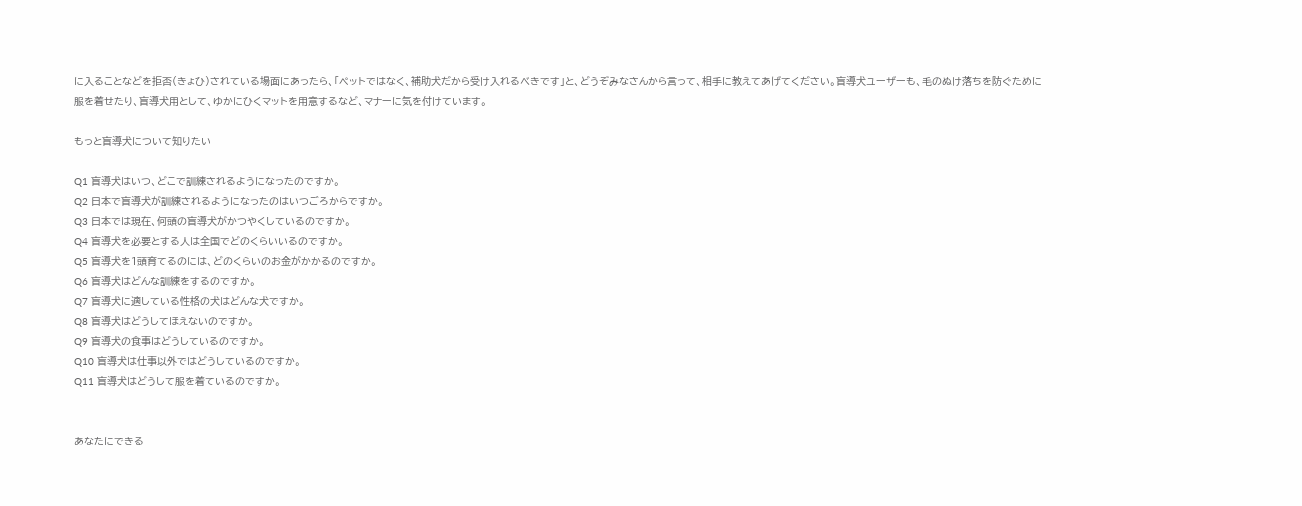に入ることなどを拒否(きょひ)されている場面にあったら、「ペットではなく、補助犬だから受け入れるべきです」と、どうぞみなさんから言って、相手に教えてあげてください。盲導犬ユーザーも、毛のぬけ落ちを防ぐために服を着せたり、盲導犬用として、ゆかにひくマットを用意するなど、マナーに気を付けています。

もっと盲導犬について知りたい

Q1 盲導犬はいつ、どこで訓練されるようになったのですか。
Q2 日本で盲導犬が訓練されるようになったのはいつごろからですか。
Q3 日本では現在、何頭の盲導犬がかつやくしているのですか。
Q4 盲導犬を必要とする人は全国でどのくらいいるのですか。
Q5 盲導犬を1頭育てるのには、どのくらいのお金がかかるのですか。
Q6 盲導犬はどんな訓練をするのですか。
Q7 盲導犬に適している性格の犬はどんな犬ですか。
Q8 盲導犬はどうしてほえないのですか。
Q9 盲導犬の食事はどうしているのですか。
Q10 盲導犬は仕事以外ではどうしているのですか。
Q11 盲導犬はどうして服を着ているのですか。


あなたにできる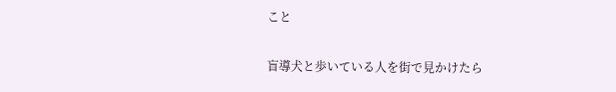こと

盲導犬と歩いている人を街で見かけたら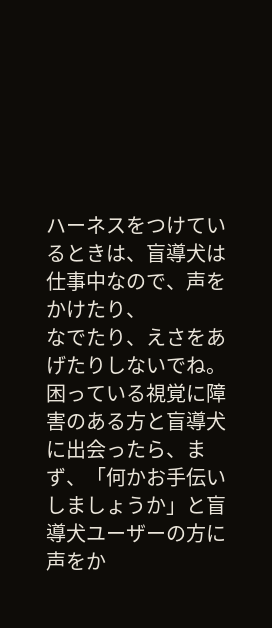ハーネスをつけているときは、盲導犬は仕事中なので、声をかけたり、
なでたり、えさをあげたりしないでね。
困っている視覚に障害のある方と盲導犬に出会ったら、まず、「何かお手伝いしましょうか」と盲導犬ユーザーの方に声をか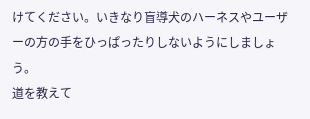けてください。いきなり盲導犬のハーネスやユーザーの方の手をひっぱったりしないようにしましょう。
道を教えて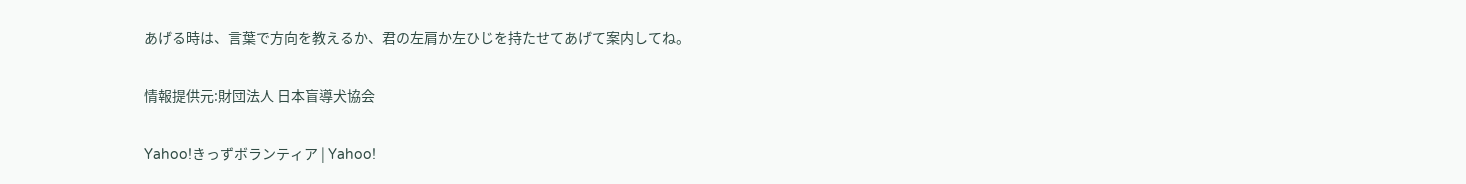あげる時は、言葉で方向を教えるか、君の左肩か左ひじを持たせてあげて案内してね。

情報提供元:財団法人 日本盲導犬協会

Yahoo!きっずボランティア | Yahoo!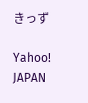きっず

Yahoo! JAPAN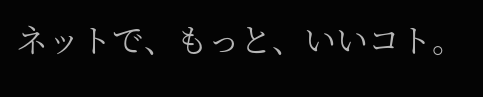ネットで、もっと、いいコト。